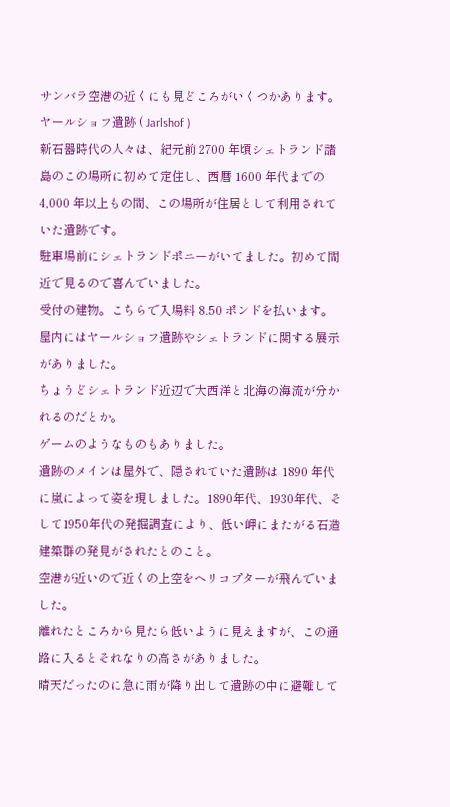サンバラ空港の近くにも見どころがいくつかあります。
ヤールショフ遺跡 ( Jarlshof )
新石器時代の人々は、紀元前 2700 年頃シェトランド諸島のこの場所に初めて定住し、西暦 1600 年代までの 4,000 年以上もの間、この場所が住居として利用されていた遺跡です。
駐車場前にシェトランドポニーがいてました。初めて間近で見るので喜んでいました。
受付の建物。こちらで入場料 8.50 ポンドを払います。
屋内にはヤールショフ遺跡やシェトランドに関する展示がありました。
ちょうどシェトランド近辺で大西洋と北海の海流が分かれるのだとか。
ゲームのようなものもありました。
遺跡のメインは屋外で、隠されていた遺跡は 1890 年代に嵐によって姿を現しました。1890年代、1930年代、そして1950年代の発掘調査により、低い岬にまたがる石造建築群の発見がされたとのこと。
空港が近いので近くの上空をヘリコプターが飛んでいました。
離れたところから見たら低いように見えますが、この通路に入るとそれなりの高さがありました。
晴天だったのに急に雨が降り出して遺跡の中に避難して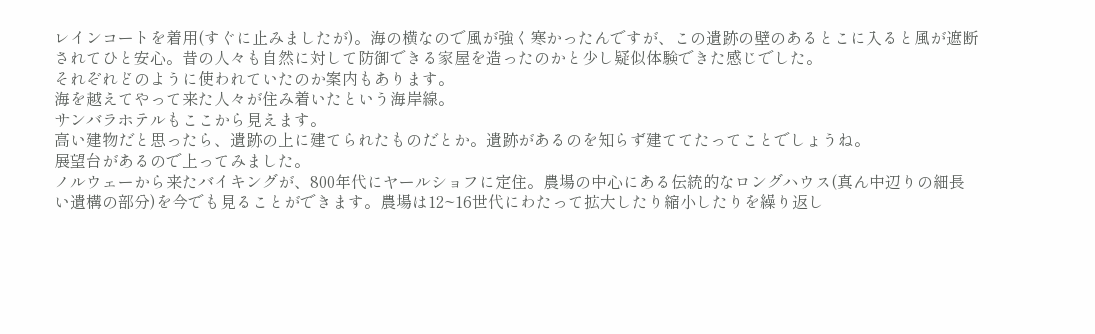レインコートを着用(すぐに止みましたが)。海の横なので風が強く寒かったんですが、この遺跡の壁のあるとこに入ると風が遮断されてひと安心。昔の人々も自然に対して防御できる家屋を造ったのかと少し疑似体験できた感じでした。
それぞれどのように使われていたのか案内もあります。
海を越えてやって来た人々が住み着いたという海岸線。
サンバラホテルもここから見えます。
高い建物だと思ったら、遺跡の上に建てられたものだとか。遺跡があるのを知らず建ててたってことでしょうね。
展望台があるので上ってみました。
ノルウェーから来たバイキングが、800年代にヤールショフに定住。農場の中心にある伝統的なロングハウス(真ん中辺りの細長い遺構の部分)を今でも見ることができます。農場は12~16世代にわたって拡大したり縮小したりを繰り返し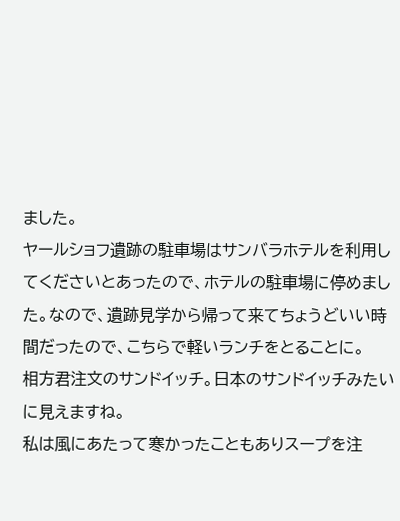ました。
ヤールショフ遺跡の駐車場はサンバラホテルを利用してくださいとあったので、ホテルの駐車場に停めました。なので、遺跡見学から帰って来てちょうどいい時間だったので、こちらで軽いランチをとることに。
相方君注文のサンドイッチ。日本のサンドイッチみたいに見えますね。
私は風にあたって寒かったこともありスープを注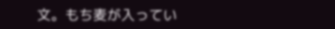文。もち麦が入ってい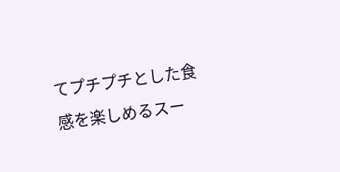てプチプチとした食感を楽しめるスー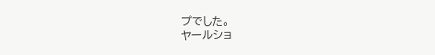プでした。
ヤールショ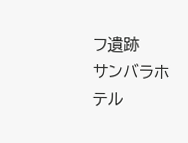フ遺跡
サンバラホテル